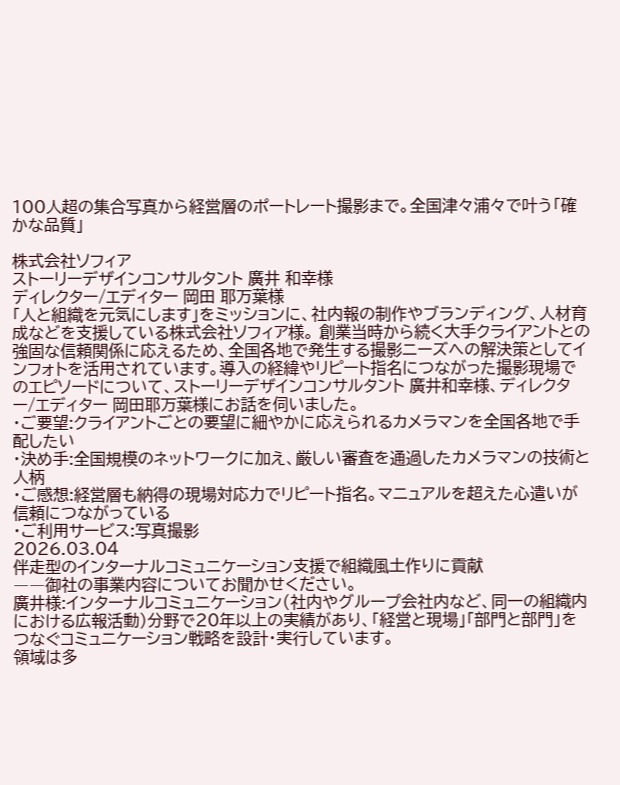100人超の集合写真から経営層のポートレート撮影まで。全国津々浦々で叶う「確かな品質」

株式会社ソフィア
ストーリーデザインコンサルタント 廣井 和幸様
ディレクター/エディター 岡田 耶万葉様
「人と組織を元気にします」をミッションに、社内報の制作やブランディング、人材育成などを支援している株式会社ソフィア様。 創業当時から続く大手クライアントとの強固な信頼関係に応えるため、全国各地で発生する撮影ニーズへの解決策としてインフォトを活用されています。導入の経緯やリピート指名につながった撮影現場でのエピソードについて、ストーリーデザインコンサルタント 廣井和幸様、ディレクター/エディター 岡田耶万葉様にお話を伺いました。
・ご要望:クライアントごとの要望に細やかに応えられるカメラマンを全国各地で手配したい
・決め手:全国規模のネットワークに加え、厳しい審査を通過したカメラマンの技術と人柄
・ご感想:経営層も納得の現場対応力でリピート指名。マニュアルを超えた心遣いが信頼につながっている
・ご利用サービス:写真撮影
2026.03.04
伴走型のインターナルコミュニケーション支援で組織風土作りに貢献
――御社の事業内容についてお聞かせください。
廣井様:インターナルコミュニケーション(社内やグループ会社内など、同一の組織内における広報活動)分野で20年以上の実績があり、「経営と現場」「部門と部門」をつなぐコミュニケーション戦略を設計・実行しています。
領域は多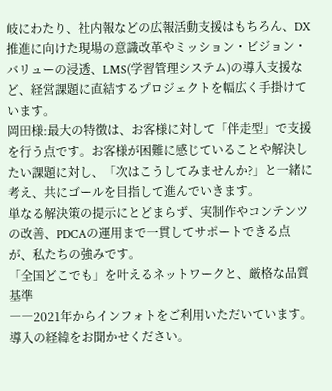岐にわたり、社内報などの広報活動支援はもちろん、DX推進に向けた現場の意識改革やミッション・ビジョン・バリューの浸透、LMS(学習管理システム)の導入支援など、経営課題に直結するプロジェクトを幅広く手掛けています。
岡田様:最大の特徴は、お客様に対して「伴走型」で支援を行う点です。お客様が困難に感じていることや解決したい課題に対し、「次はこうしてみませんか?」と一緒に考え、共にゴールを目指して進んでいきます。
単なる解決策の提示にとどまらず、実制作やコンテンツの改善、PDCAの運用まで一貫してサポートできる点が、私たちの強みです。
「全国どこでも」を叶えるネットワークと、厳格な品質基準
――2021年からインフォトをご利用いただいています。導入の経緯をお聞かせください。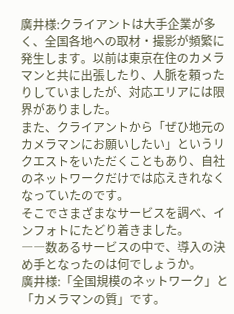廣井様:クライアントは大手企業が多く、全国各地への取材・撮影が頻繁に発生します。以前は東京在住のカメラマンと共に出張したり、人脈を頼ったりしていましたが、対応エリアには限界がありました。
また、クライアントから「ぜひ地元のカメラマンにお願いしたい」というリクエストをいただくこともあり、自社のネットワークだけでは応えきれなくなっていたのです。
そこでさまざまなサービスを調べ、インフォトにたどり着きました。
――数あるサービスの中で、導入の決め手となったのは何でしょうか。
廣井様:「全国規模のネットワーク」と「カメラマンの質」です。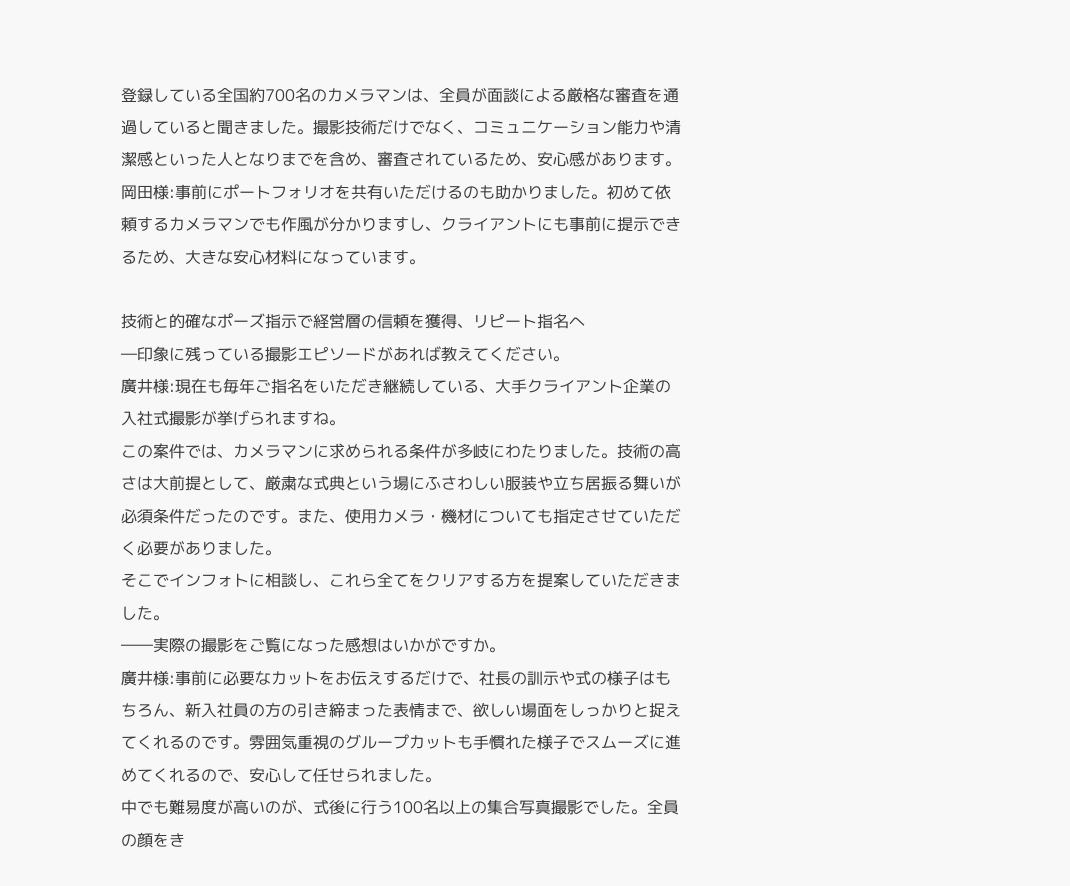登録している全国約700名のカメラマンは、全員が面談による厳格な審査を通過していると聞きました。撮影技術だけでなく、コミュニケーション能力や清潔感といった人となりまでを含め、審査されているため、安心感があります。
岡田様:事前にポートフォリオを共有いただけるのも助かりました。初めて依頼するカメラマンでも作風が分かりますし、クライアントにも事前に提示できるため、大きな安心材料になっています。

技術と的確なポーズ指示で経営層の信頼を獲得、リピート指名へ
―印象に残っている撮影エピソードがあれば教えてください。
廣井様:現在も毎年ご指名をいただき継続している、大手クライアント企業の入社式撮影が挙げられますね。
この案件では、カメラマンに求められる条件が多岐にわたりました。技術の高さは大前提として、厳粛な式典という場にふさわしい服装や立ち居振る舞いが必須条件だったのです。また、使用カメラ・機材についても指定させていただく必要がありました。
そこでインフォトに相談し、これら全てをクリアする方を提案していただきました。
――実際の撮影をご覧になった感想はいかがですか。
廣井様:事前に必要なカットをお伝えするだけで、社長の訓示や式の様子はもちろん、新入社員の方の引き締まった表情まで、欲しい場面をしっかりと捉えてくれるのです。雰囲気重視のグループカットも手慣れた様子でスムーズに進めてくれるので、安心して任せられました。
中でも難易度が高いのが、式後に行う100名以上の集合写真撮影でした。全員の顔をき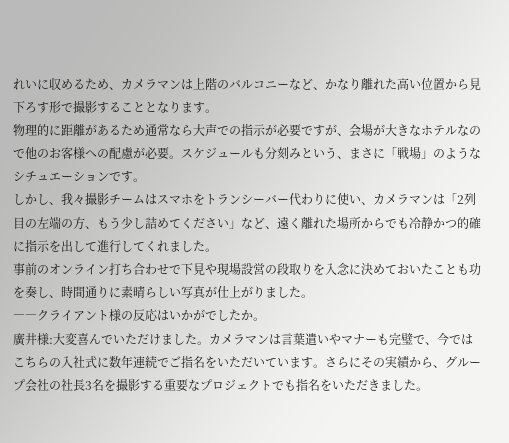れいに収めるため、カメラマンは上階のバルコニーなど、かなり離れた高い位置から見下ろす形で撮影することとなります。
物理的に距離があるため通常なら大声での指示が必要ですが、会場が大きなホテルなので他のお客様への配慮が必要。スケジュールも分刻みという、まさに「戦場」のようなシチュエーションです。
しかし、我々撮影チームはスマホをトランシーバー代わりに使い、カメラマンは「2列目の左端の方、もう少し詰めてください」など、遠く離れた場所からでも冷静かつ的確に指示を出して進行してくれました。
事前のオンライン打ち合わせで下見や現場設営の段取りを入念に決めておいたことも功を奏し、時間通りに素晴らしい写真が仕上がりました。
――クライアント様の反応はいかがでしたか。
廣井様:大変喜んでいただけました。カメラマンは言葉遣いやマナーも完璧で、今ではこちらの入社式に数年連続でご指名をいただいています。さらにその実績から、グループ会社の社長3名を撮影する重要なプロジェクトでも指名をいただきました。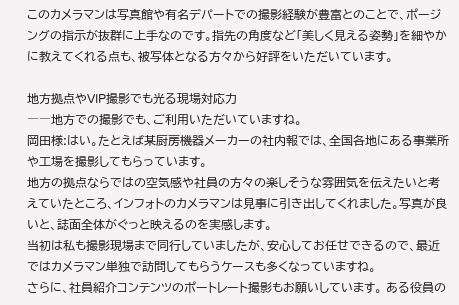このカメラマンは写真館や有名デパートでの撮影経験が豊富とのことで、ポージングの指示が抜群に上手なのです。指先の角度など「美しく見える姿勢」を細やかに教えてくれる点も、被写体となる方々から好評をいただいています。

地方拠点やVIP撮影でも光る現場対応力
――地方での撮影でも、ご利用いただいていますね。
岡田様:はい。たとえば某厨房機器メーカーの社内報では、全国各地にある事業所や工場を撮影してもらっています。
地方の拠点ならではの空気感や社員の方々の楽しそうな雰囲気を伝えたいと考えていたところ、インフォトのカメラマンは見事に引き出してくれました。写真が良いと、誌面全体がぐっと映えるのを実感します。
当初は私も撮影現場まで同行していましたが、安心してお任せできるので、最近ではカメラマン単独で訪問してもらうケースも多くなっていますね。
さらに、社員紹介コンテンツのポートレート撮影もお願いしています。 ある役員の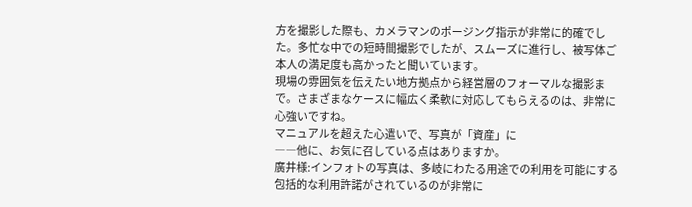方を撮影した際も、カメラマンのポージング指示が非常に的確でした。多忙な中での短時間撮影でしたが、スムーズに進行し、被写体ご本人の満足度も高かったと聞いています。
現場の雰囲気を伝えたい地方拠点から経営層のフォーマルな撮影まで。さまざまなケースに幅広く柔軟に対応してもらえるのは、非常に心強いですね。
マニュアルを超えた心遣いで、写真が「資産」に
――他に、お気に召している点はありますか。
廣井様:インフォトの写真は、多岐にわたる用途での利用を可能にする包括的な利用許諾がされているのが非常に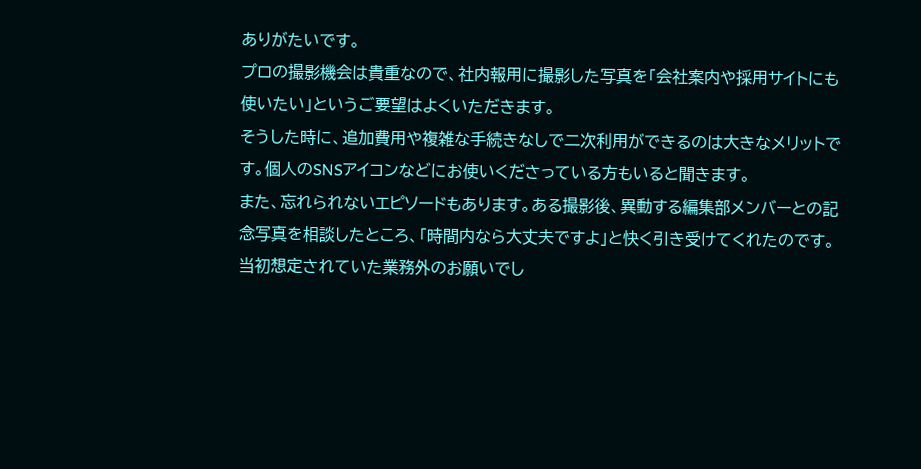ありがたいです。
プロの撮影機会は貴重なので、社内報用に撮影した写真を「会社案内や採用サイトにも使いたい」というご要望はよくいただきます。
そうした時に、追加費用や複雑な手続きなしで二次利用ができるのは大きなメリットです。個人のSNSアイコンなどにお使いくださっている方もいると聞きます。
また、忘れられないエピソードもあります。ある撮影後、異動する編集部メンバーとの記念写真を相談したところ、「時間内なら大丈夫ですよ」と快く引き受けてくれたのです。
当初想定されていた業務外のお願いでし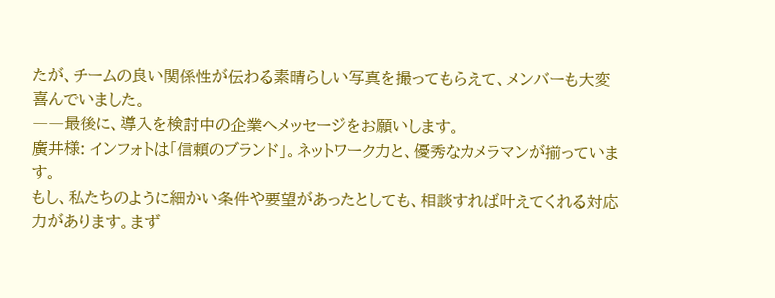たが、チームの良い関係性が伝わる素晴らしい写真を撮ってもらえて、メンバーも大変喜んでいました。
――最後に、導入を検討中の企業へメッセージをお願いします。
廣井様: インフォトは「信頼のブランド」。ネットワーク力と、優秀なカメラマンが揃っています。
もし、私たちのように細かい条件や要望があったとしても、相談すれば叶えてくれる対応力があります。まず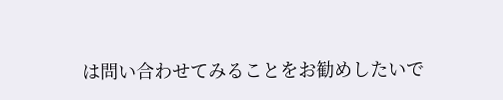は問い合わせてみることをお勧めしたいで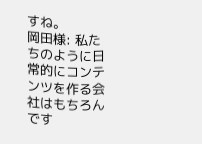すね。
岡田様: 私たちのように日常的にコンテンツを作る会社はもちろんです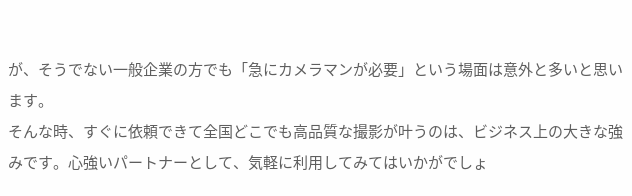が、そうでない一般企業の方でも「急にカメラマンが必要」という場面は意外と多いと思います。
そんな時、すぐに依頼できて全国どこでも高品質な撮影が叶うのは、ビジネス上の大きな強みです。心強いパートナーとして、気軽に利用してみてはいかがでしょ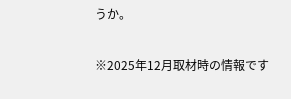うか。

※2025年12月取材時の情報です